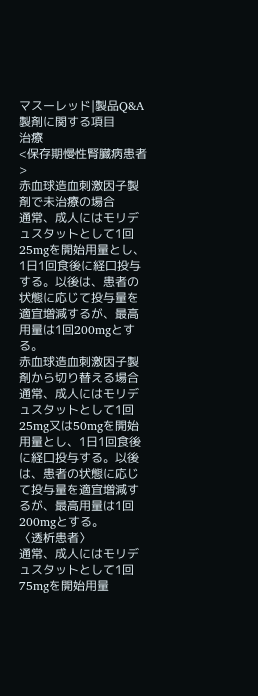マスーレッド|製品Q&A
製剤に関する項目
治療
<保存期慢性腎臓病患者>
赤血球造血刺激因子製剤で未治療の場合
通常、成人にはモリデュスタットとして1回25mgを開始用量とし、1日1回食後に経口投与する。以後は、患者の状態に応じて投与量を適宜増減するが、最高用量は1回200mgとする。
赤血球造血刺激因子製剤から切り替える場合
通常、成人にはモリデュスタットとして1回25mg又は50mgを開始用量とし、1日1回食後に経口投与する。以後は、患者の状態に応じて投与量を適宜増減するが、最高用量は1回200mgとする。
〈透析患者〉
通常、成人にはモリデュスタットとして1回75mgを開始用量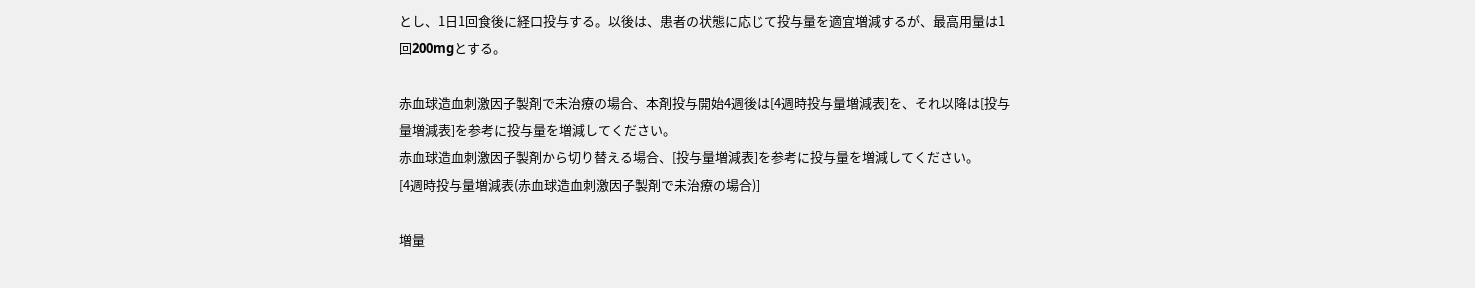とし、1日1回食後に経口投与する。以後は、患者の状態に応じて投与量を適宜増減するが、最高用量は1回200mgとする。

赤血球造血刺激因子製剤で未治療の場合、本剤投与開始4週後は[4週時投与量増減表]を、それ以降は[投与量増減表]を参考に投与量を増減してください。
赤血球造血刺激因子製剤から切り替える場合、[投与量増減表]を参考に投与量を増減してください。
[4週時投与量増減表(赤血球造血刺激因子製剤で未治療の場合)]

増量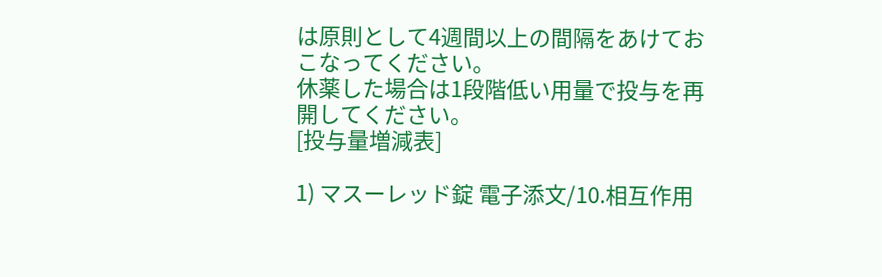は原則として4週間以上の間隔をあけておこなってください。
休薬した場合は1段階低い用量で投与を再開してください。
[投与量増減表]

1) マスーレッド錠 電子添文/10.相互作用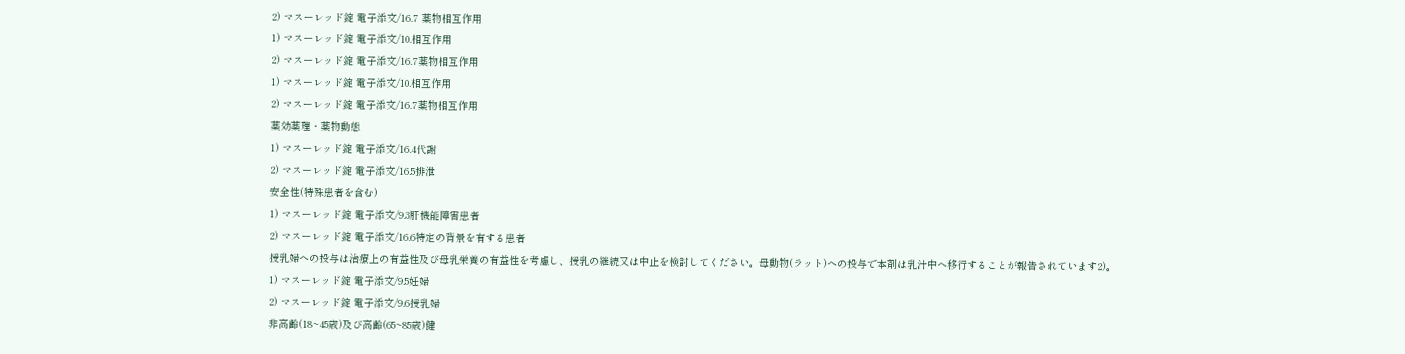2) マスーレッド錠 電子添文/16.7 薬物相互作用
1) マスーレッド錠 電子添文/10.相互作用
2) マスーレッド錠 電子添文/16.7薬物相互作用
1) マスーレッド錠 電子添文/10.相互作用
2) マスーレッド錠 電子添文/16.7薬物相互作用
薬効薬理・薬物動態
1) マスーレッド錠 電子添文/16.4代謝
2) マスーレッド錠 電子添文/16.5排泄
安全性(特殊患者を含む)
1) マスーレッド錠 電子添文/9.3肝機能障害患者
2) マスーレッド錠 電子添文/16.6特定の背景を有する患者
授乳婦への投与は治療上の有益性及び母乳栄養の有益性を考慮し、授乳の継続又は中止を検討してください。母動物(ラット)への投与で本剤は乳汁中へ移行することが報告されています2)。
1) マスーレッド錠 電子添文/9.5妊婦
2) マスーレッド錠 電子添文/9.6授乳婦
非高齢(18~45歳)及び高齢(65~85歳)健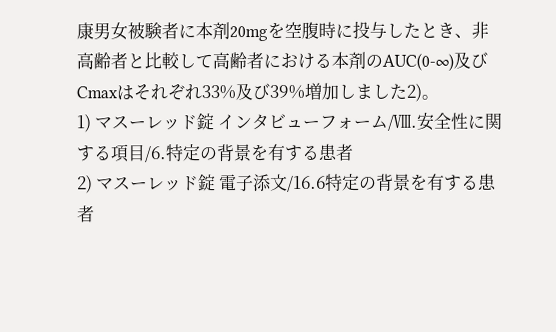康男女被験者に本剤20mgを空腹時に投与したとき、非高齢者と比較して高齢者における本剤のAUC(0-∞)及びCmaxはそれぞれ33%及び39%増加しました2)。
1) マスーレッド錠 インタビューフォーム/Ⅷ.安全性に関する項目/6.特定の背景を有する患者
2) マスーレッド錠 電子添文/16.6特定の背景を有する患者